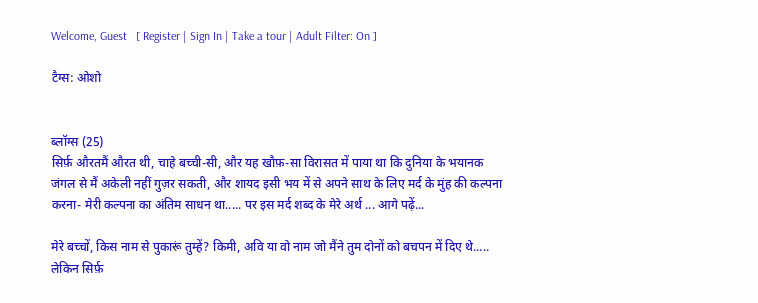Welcome, Guest   [ Register | Sign In | Take a tour | Adult Filter: On ]

टैग्स: ओशो


ब्लॉग्स (25)
सिर्फ़ औरतमैं औरत थी, चाहे बच्ची-सी, और यह खौफ़-सा विरासत में पाया था कि दुनिया के भयानक जंगल से मैं अकेली नहीं गुज़र सकती, और शायद इसी भय में से अपने साथ के लिए मर्द के मुंह की कल्पना करना- मेरी कल्पना का अंतिम साधन था..... पर इस मर्द शब्द के मेरे अर्थ ... आगे पढ़ें...

मेरे बच्चों, किस नाम से पुकारूं तुम्हें? किमी, अवि या वो नाम जो मैंने तुम दोनों को बचपन में दिए थे..... लेकिन सिर्फ़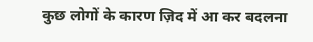कुछ लोगों के कारण ज़िद में आ कर बदलना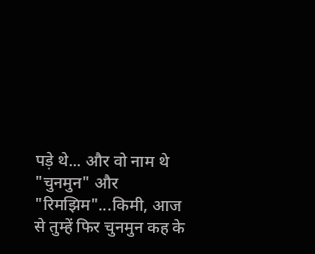पड़े थे... और वो नाम थे "चुनमुन" और "रिमझिम"...किमी, आज से तुम्हें फिर चुनमुन कह के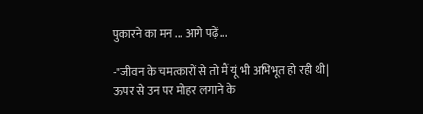पुकारने का मन ... आगे पढ़ें...

-"जीवन के चमत्कारों से तो मैं यूं भी अभिभूत हो रही थी| ऊपर से उन पर मोहर लगाने के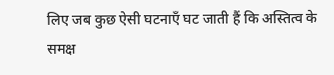लिए जब कुछ ऐसी घटनाएँ घट जाती हैं कि अस्तित्व के समक्ष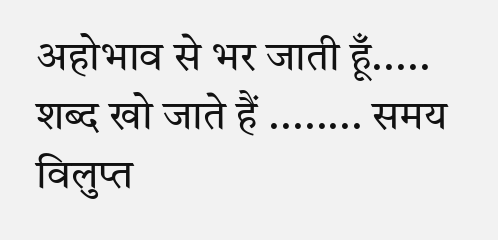अहोभाव से भर जाती हूँ..... शब्द खो जाते हैं ........ समय विलुप्त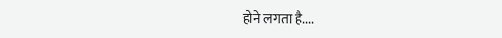होने लगता है....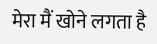मेरा मैं खोने लगता है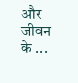और जीवन के ...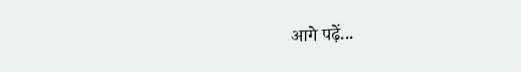आगे पढ़ें...